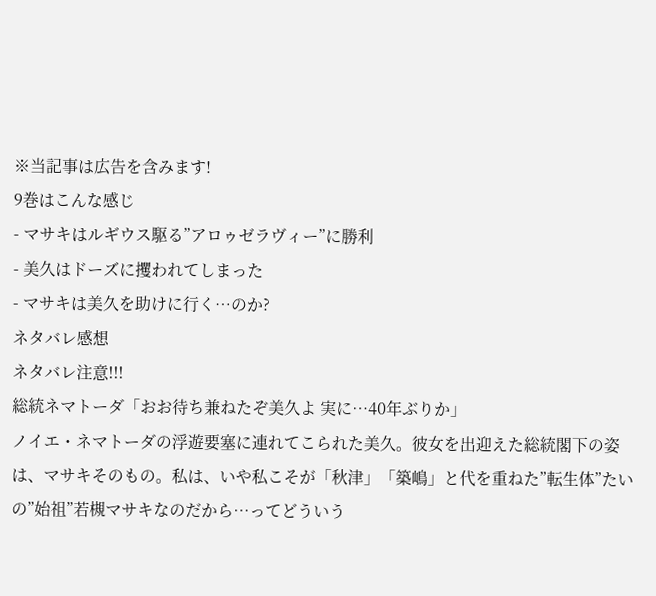※当記事は広告を含みます!
9巻はこんな感じ
- マサキはルギウス駆る”アロゥゼラヴィー”に勝利
- 美久はドーズに攫われてしまった
- マサキは美久を助けに行く…のか?
ネタバレ感想
ネタバレ注意!!!
総統ネマトーダ「おお待ち兼ねたぞ美久よ 実に…40年ぶりか」
ノイエ・ネマトーダの浮遊要塞に連れてこられた美久。彼女を出迎えた総統閣下の姿は、マサキそのもの。私は、いや私こそが「秋津」「築嶋」と代を重ねた”転生体”たいの”始祖”若槻マサキなのだから…ってどういう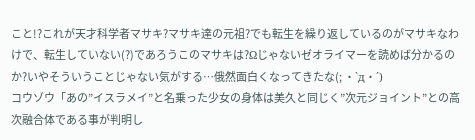こと!?これが天才科学者マサキ?マサキ達の元祖?でも転生を繰り返しているのがマサキなわけで、転生していない(?)であろうこのマサキは?Ωじゃないゼオライマーを読めば分かるのか?いやそういうことじゃない気がする…俄然面白くなってきたな(; ・`д・´)
コウゾウ「あの”イスラメイ”と名乗った少女の身体は美久と同じく”次元ジョイント”との高次融合体である事が判明し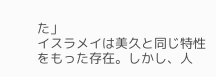た」
イスラメイは美久と同じ特性をもった存在。しかし、人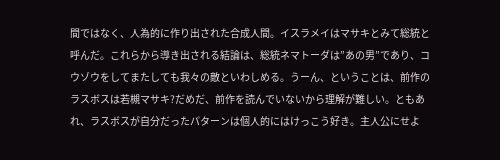間ではなく、人為的に作り出された合成人間。イスラメイはマサキとみて総統と呼んだ。これらから導き出される結論は、総統ネマトーダは”あの男”であり、コウゾウをしてまたしても我々の敵といわしめる。うーん、ということは、前作のラスボスは若槻マサキ?だめだ、前作を読んでいないから理解が難しい。ともあれ、ラスボスが自分だったパターンは個人的にはけっこう好き。主人公にせよ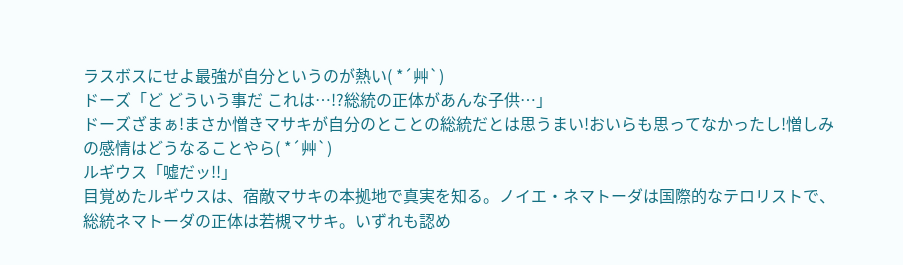ラスボスにせよ最強が自分というのが熱い( *´艸`)
ドーズ「ど どういう事だ これは…!?総統の正体があんな子供…」
ドーズざまぁ!まさか憎きマサキが自分のとことの総統だとは思うまい!おいらも思ってなかったし!憎しみの感情はどうなることやら( *´艸`)
ルギウス「噓だッ!!」
目覚めたルギウスは、宿敵マサキの本拠地で真実を知る。ノイエ・ネマトーダは国際的なテロリストで、総統ネマトーダの正体は若槻マサキ。いずれも認め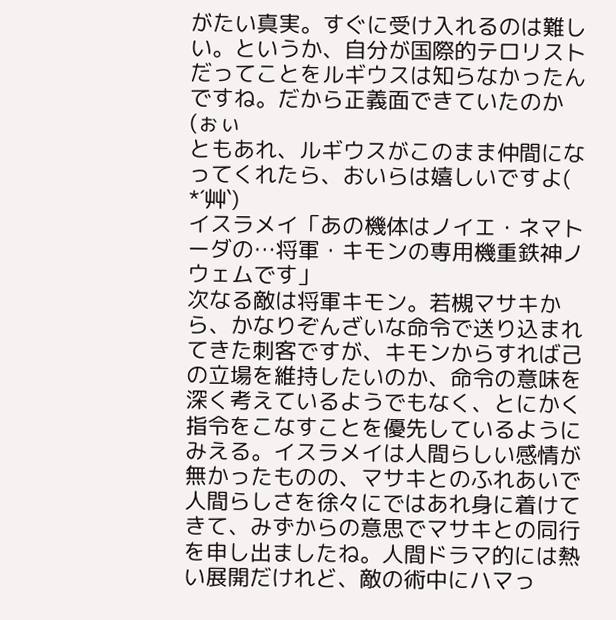がたい真実。すぐに受け入れるのは難しい。というか、自分が国際的テロリストだってことをルギウスは知らなかったんですね。だから正義面できていたのか(ぉぃ
ともあれ、ルギウスがこのまま仲間になってくれたら、おいらは嬉しいですよ( *´艸`)
イスラメイ「あの機体はノイエ・ネマトーダの…将軍・キモンの専用機重鉄神ノウェムです」
次なる敵は将軍キモン。若槻マサキから、かなりぞんざいな命令で送り込まれてきた刺客ですが、キモンからすれば己の立場を維持したいのか、命令の意味を深く考えているようでもなく、とにかく指令をこなすことを優先しているようにみえる。イスラメイは人間らしい感情が無かったものの、マサキとのふれあいで人間らしさを徐々にではあれ身に着けてきて、みずからの意思でマサキとの同行を申し出ましたね。人間ドラマ的には熱い展開だけれど、敵の術中にハマっ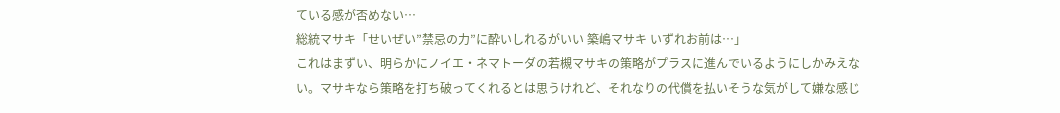ている感が否めない…
総統マサキ「せいぜい”禁忌の力”に酔いしれるがいい 築嶋マサキ いずれお前は…」
これはまずい、明らかにノイエ・ネマトーダの若槻マサキの策略がプラスに進んでいるようにしかみえない。マサキなら策略を打ち破ってくれるとは思うけれど、それなりの代償を払いそうな気がして嫌な感じ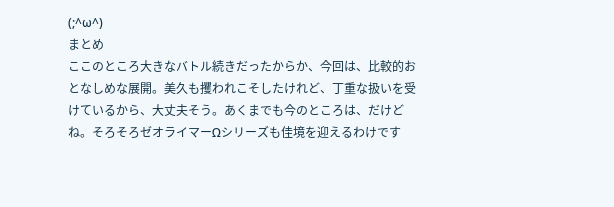(;^ω^)
まとめ
ここのところ大きなバトル続きだったからか、今回は、比較的おとなしめな展開。美久も攫われこそしたけれど、丁重な扱いを受けているから、大丈夫そう。あくまでも今のところは、だけどね。そろそろゼオライマーΩシリーズも佳境を迎えるわけです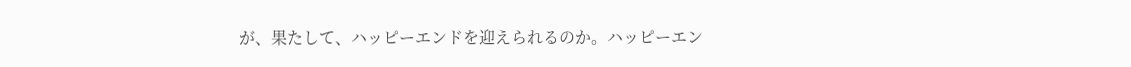が、果たして、ハッピーエンドを迎えられるのか。ハッピーエン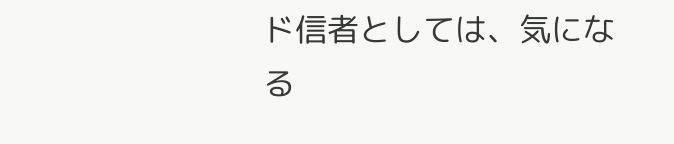ド信者としては、気になる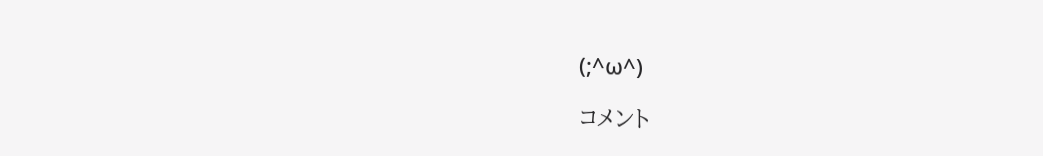(;^ω^)

コメント